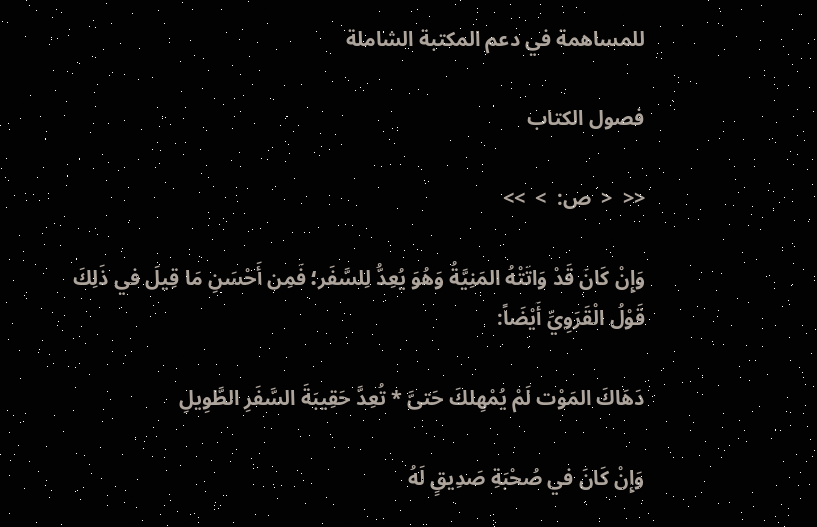للمساهمة في دعم المكتبة الشاملة

فصول الكتاب

<<  <  ص:  >  >>

وَإِنْ كَانَ قَدْ وَاتَتْهُ المَنِيَّةُ وَهُوَ يُعِدُّ لِلسَّفَر؛ فَمِن أَحْسَنِ مَا قِيلَ في ذَلِكَ قَوْلُ الْقَرَوِيِّ أَيْضَاً:

دَهَاكَ المَوْت لَمْ يُمْهِلكَ حَتىَّ * تُعِدَّ حَقِيبَةَ السَّفَرِ الطَّوِيلِ

وَإِنْ كَانَ في صُحْبَةِ صَدِيقٍ لَهُ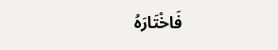فَاخْتَارَهُ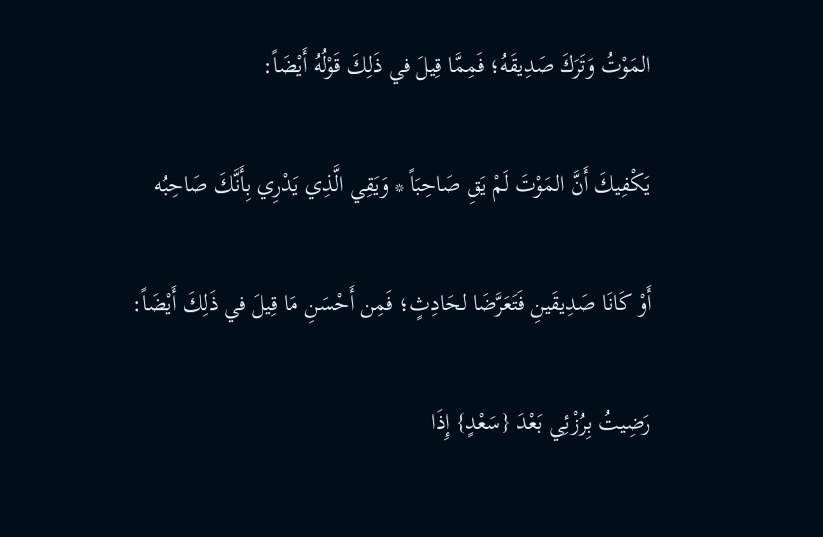المَوْتُ وَتَرَكَ صَدِيقَهُ؛ فَمِمَّا قِيلَ في ذَلِكَ قَوْلُهُ أَيْضَاً:

يَكْفِيكَ أَنَّ المَوْتَ لَمْ يَقِ صَاحِبَاً * وَيَقِي الَّذِي يَدْرِي بِأَنَّكَ صَاحِبُه

أَوْ كَانَا صَدِيقَينِ فَتَعَرَّضَا لحَادِثٍ؛ فَمِن أَحْسَنِ مَا قِيلَ في ذَلِكَ أَيْضَاً:

رَضِيتُ بِرُزْئِي بَعْدَ {سَعْدٍ} إِذَا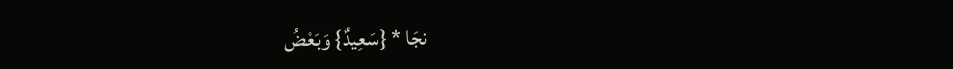نجَا * {سَعِيدٌ} وَبَعْضُ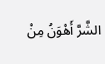الشَّرَّ أَهْوَنُ مِنْ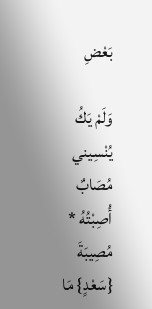بَعْضِ

وَلَمْ يَكُ يُنْسِيني مُصَابٌ أُصِبْتُهُ * مُصِيبَةَ {سَعْدٍ} مَا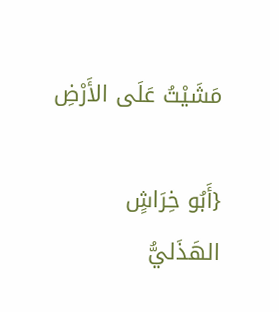مَشَيْتُ عَلَى الأَرْضِ

{أَبُو خِرَاشٍ الهَذَليُّ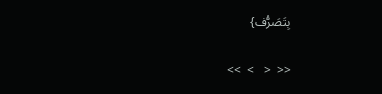بِتَصَرُّف}

<<  <   >  >>